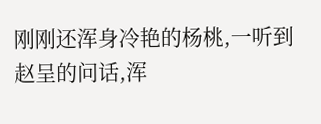刚刚还浑身冷艳的杨桃,一听到赵呈的问话,浑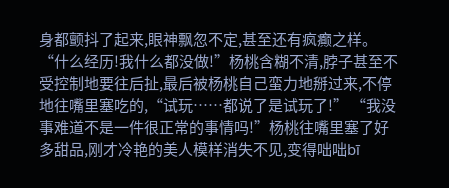身都颤抖了起来,眼神飘忽不定,甚至还有疯癫之样。 “什么经历!我什么都没做!”杨桃含糊不清,脖子甚至不受控制地要往后扯,最后被杨桃自己蛮力地掰过来,不停地往嘴里塞吃的,“试玩……都说了是试玩了!” “我没事难道不是一件很正常的事情吗!”杨桃往嘴里塞了好多甜品,刚才冷艳的美人模样消失不见,变得咄咄bī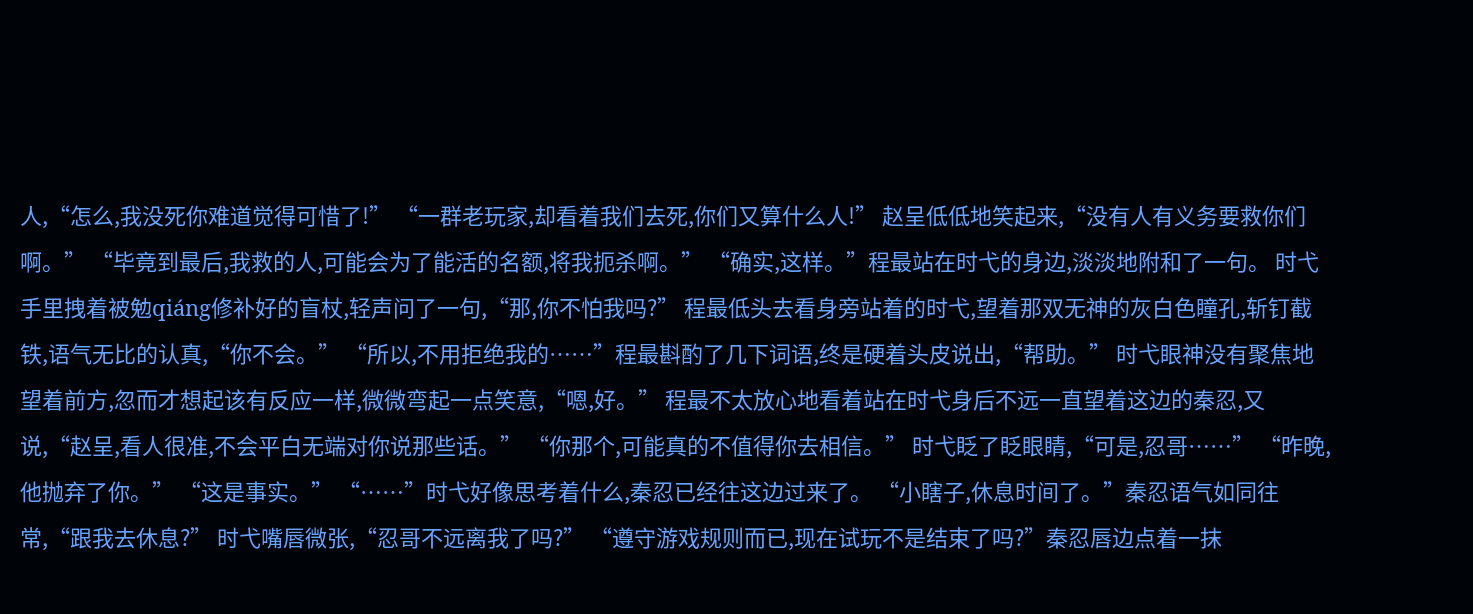人,“怎么,我没死你难道觉得可惜了!” “一群老玩家,却看着我们去死,你们又算什么人!” 赵呈低低地笑起来,“没有人有义务要救你们啊。” “毕竟到最后,我救的人,可能会为了能活的名额,将我扼杀啊。” “确实,这样。”程最站在时弋的身边,淡淡地附和了一句。 时弋手里拽着被勉qiáng修补好的盲杖,轻声问了一句,“那,你不怕我吗?” 程最低头去看身旁站着的时弋,望着那双无神的灰白色瞳孔,斩钉截铁,语气无比的认真,“你不会。” “所以,不用拒绝我的……”程最斟酌了几下词语,终是硬着头皮说出,“帮助。” 时弋眼神没有聚焦地望着前方,忽而才想起该有反应一样,微微弯起一点笑意,“嗯,好。” 程最不太放心地看着站在时弋身后不远一直望着这边的秦忍,又说,“赵呈,看人很准,不会平白无端对你说那些话。” “你那个,可能真的不值得你去相信。” 时弋眨了眨眼睛,“可是,忍哥……” “昨晚,他抛弃了你。” “这是事实。” “……”时弋好像思考着什么,秦忍已经往这边过来了。 “小瞎子,休息时间了。”秦忍语气如同往常,“跟我去休息?” 时弋嘴唇微张,“忍哥不远离我了吗?” “遵守游戏规则而已,现在试玩不是结束了吗?”秦忍唇边点着一抹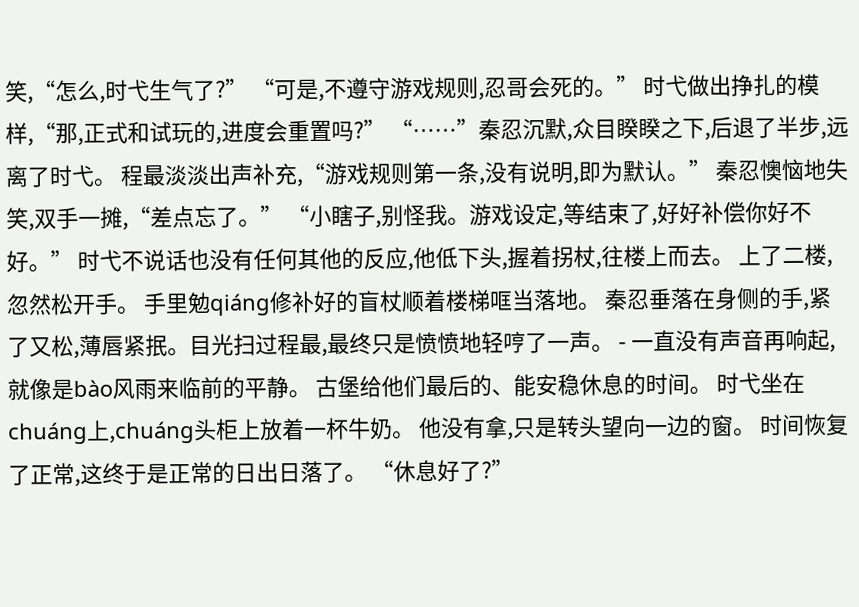笑,“怎么,时弋生气了?” “可是,不遵守游戏规则,忍哥会死的。” 时弋做出挣扎的模样,“那,正式和试玩的,进度会重置吗?” “……”秦忍沉默,众目睽睽之下,后退了半步,远离了时弋。 程最淡淡出声补充,“游戏规则第一条,没有说明,即为默认。” 秦忍懊恼地失笑,双手一摊,“差点忘了。” “小瞎子,别怪我。游戏设定,等结束了,好好补偿你好不好。” 时弋不说话也没有任何其他的反应,他低下头,握着拐杖,往楼上而去。 上了二楼,忽然松开手。 手里勉qiáng修补好的盲杖顺着楼梯哐当落地。 秦忍垂落在身侧的手,紧了又松,薄唇紧抿。目光扫过程最,最终只是愤愤地轻哼了一声。 - 一直没有声音再响起,就像是bào风雨来临前的平静。 古堡给他们最后的、能安稳休息的时间。 时弋坐在chuáng上,chuáng头柜上放着一杯牛奶。 他没有拿,只是转头望向一边的窗。 时间恢复了正常,这终于是正常的日出日落了。 “休息好了?”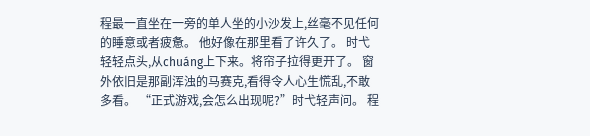程最一直坐在一旁的单人坐的小沙发上,丝毫不见任何的睡意或者疲惫。 他好像在那里看了许久了。 时弋轻轻点头,从chuáng上下来。将帘子拉得更开了。 窗外依旧是那副浑浊的马赛克,看得令人心生慌乱,不敢多看。 “正式游戏,会怎么出现呢?”时弋轻声问。 程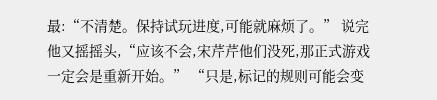最:“不清楚。保持试玩进度,可能就麻烦了。” 说完他又摇摇头,“应该不会,宋芹芹他们没死,那正式游戏一定会是重新开始。” “只是,标记的规则可能会变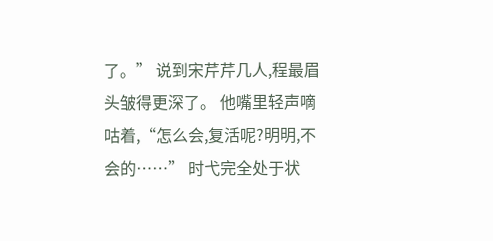了。” 说到宋芹芹几人,程最眉头皱得更深了。 他嘴里轻声嘀咕着,“怎么会,复活呢?明明,不会的……” 时弋完全处于状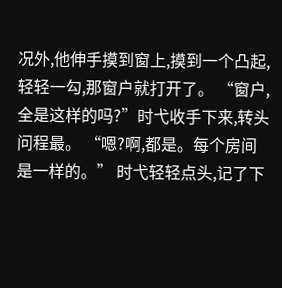况外,他伸手摸到窗上,摸到一个凸起,轻轻一勾,那窗户就打开了。 “窗户,全是这样的吗?”时弋收手下来,转头问程最。 “嗯?啊,都是。每个房间是一样的。” 时弋轻轻点头,记了下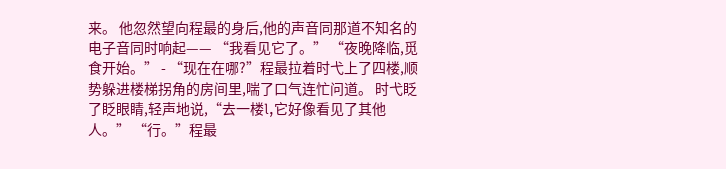来。 他忽然望向程最的身后,他的声音同那道不知名的电子音同时响起—— “我看见它了。” “夜晚降临,觅食开始。” - “现在在哪?”程最拉着时弋上了四楼,顺势躲进楼梯拐角的房间里,喘了口气连忙问道。 时弋眨了眨眼睛,轻声地说,“去一楼l,它好像看见了其他人。” “行。”程最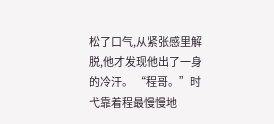松了口气,从紧张感里解脱,他才发现他出了一身的冷汗。 “程哥。”时弋靠着程最慢慢地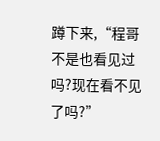蹲下来,“程哥不是也看见过吗?现在看不见了吗?”